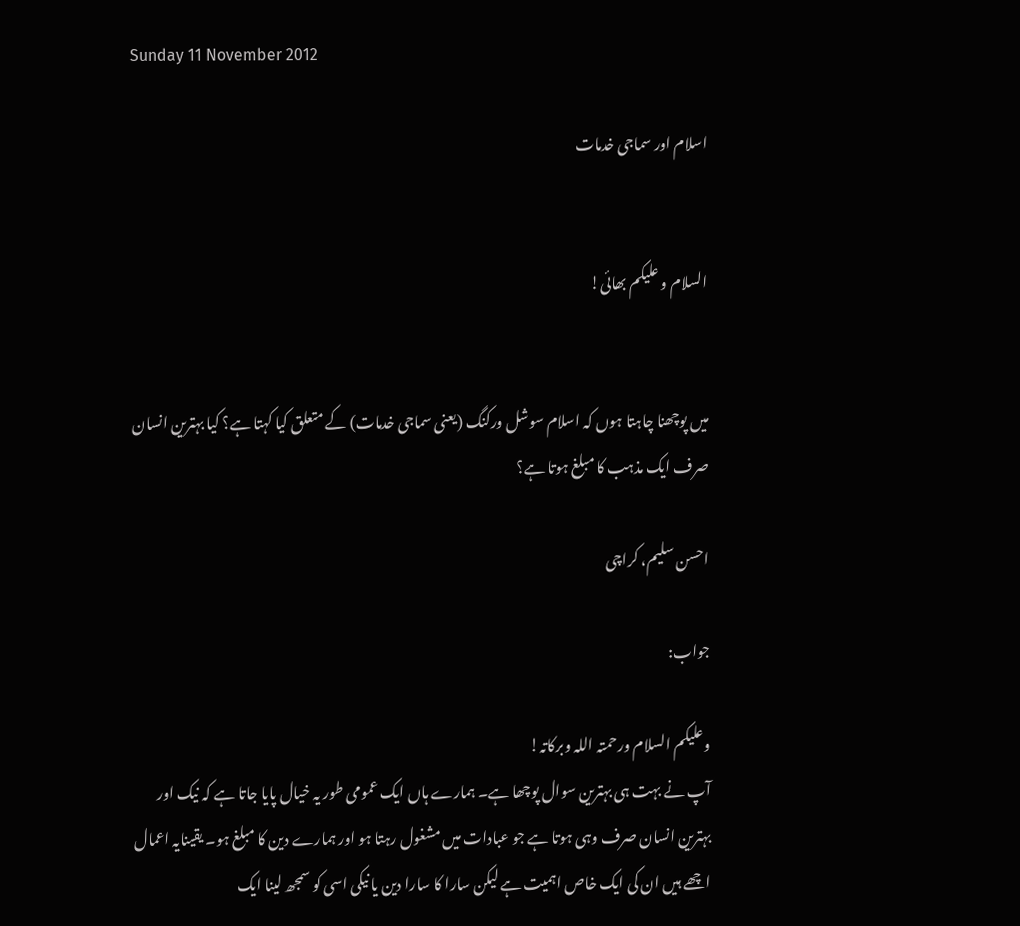Sunday 11 November 2012

اسلام اور سماجی خدمات


السلام و علیکم بھائی!


میں پوچھنا چاہتا ہوں کہ اسلام سوشل ورکنگ (یعنی سماجی خدمات) کے متعلق کیا کہتا ہے؟ کیا بہترین انسان صرف ایک مذہب کا مبلغ ہوتا ہے؟

احسن سلیم، کراچی

جواب:

وعلیکم السلام ورحمتہ اللہ وبرکاتہ!
آپ نے بہت ہی بہترین سوال پوچھا ہے۔ ہمارے ہاں ایک عمومی طور یہ خیال پایا جاتا ہے کہ نیک اور بہترین انسان صرف وہی ہوتا ہے جو عبادات میں مشغول رہتا ہو اور ہمارے دین کا مبلغ ہو۔ یقینایہ اعمال اچھے ہیں ان کی ایک خاص اہمیت ہے لیکن سارا کا سارا دین یا نیکی اسی کو سمجھ لینا ایک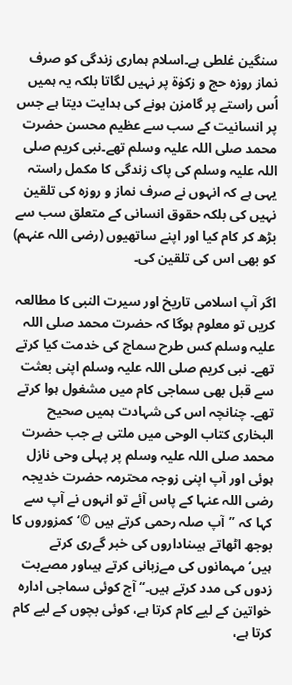سنگین غلطی ہے۔اسلام ہماری زندگی کو صرف نماز روزہ حج و زکوٰة پر نہیں لگاتا بلکہ یہ ہمیں اُس راستے پر گامزن ہونے کی ہدایت دیتا ہے جس پر انسانیت کے سب سے عظیم محسن حضرت محمد صلی اللہ علیہ وسلم تھے۔نبی کریم صلی اللہ علیہ وسلم کی پاک زندگی کا مکمل راستہ یہی ہے کہ انہوں نے صرف نماز و روزہ کی تلقین نہیں کی بلکہ حقوق انسانی کے متعلق سب سے بڑھ کر کام کیا اور اپنے ساتھیوں (رضی اللہ عنہم) کو بھی اس کی تلقین کی۔

اگر آپ اسلامی تاریخ اور سیرت النبی کا مطالعہ کریں تو معلوم ہوگا کہ حضرت محمد صلی اللہ علیہ وسلم کس طرح سماج کی خدمت کیا کرتے تھے۔ نبی کریم صلی اللہ علیہ وسلم اپنی بعثت سے قبل بھی سماجی کام میں مشغول ہوا کرتے تھے۔ چنانچہ اس کی شہادت ہمیں صحیح البخاری کتاب الوحی میں ملتی ہے جب حضرت محمد صلی اللہ علیہ وسلم پر پہلی وحی نازل ہوئی اور آپ اپنی زوجہ محترمہ حضرت خدیجہ رضی اللہ عنہا کے پاس آئے تو انہوں نے آپ سے کہا کہ ”آپ صلہ رحمی کرتے ہیں ©‘کمزوروں کا بوجھ اٹھاتے ہیںناداروں کی خبر گےری کرتے ہیں‘مہمانوں کی مےزبانی کرتے ہیںاور مصےبت زدوں کی مدد کرتے ہیں۔“ آج کوئی سماجی ادارہ خواتین کے لیے کام کرتا ہے، کوئی بچوں کے لیے کام کرتا ہے،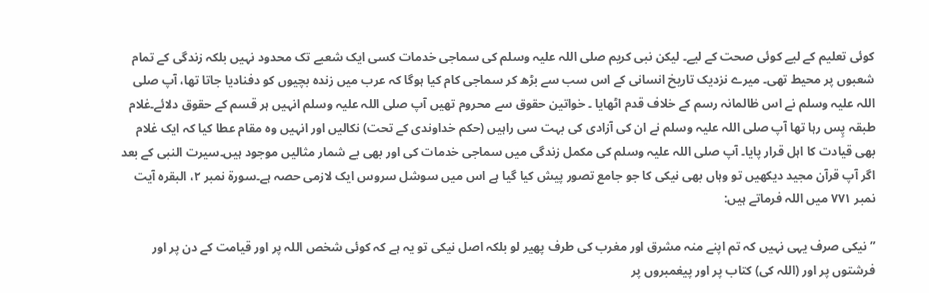کوئی تعلیم کے لیے کوئی صحت کے لیے۔ لیکن نبی کریم صلی اللہ علیہ وسلم کی سماجی خدمات کسی ایک شعبے تک محدود نہیں بلکہ زندگی کے تمام شعبوں پر محیط تھی۔ میرے نزدیک تاریخ انسانی کے اس سب سے بڑھ کر سماجی کام کیا ہوگا کہ عرب میں زندہ بچیوں کو دفنادیا جاتا تھا، آپ صلی اللہ علیہ وسلم نے اس ظالمانہ رسم کے خلاف قدم اٹھایا ۔ خواتین حقوق سے محروم تھیں آپ صلی اللہ علیہ وسلم انہیں ہر قسم کے حقوق دلائے۔غلام طبقہ پِس رہا تھا آپ صلی اللہ علیہ وسلم نے ان کی آزادی کی بہت سی راہیں (حکم خداوندی کے تحت) نکالیں اور انہیں وہ مقام عطا کیا کہ ایک غلام بھی قیادت کا اہل قرار پایا۔ آپ صلی اللہ علیہ وسلم کی مکمل زندگی میں سماجی خدمات کی اور بھی بے شمار مثالیں موجود ہیں۔سیرت النبی کے بعد اگر آپ قرآن مجید دیکھیں تو وہاں بھی نیکی کا جو جامع تصور پیش کیا گیا ہے اس میں سوشل سروس ایک لازمی حصہ ہے۔سورة نمبر ۲، البقرہ آیت نمبر ۷۷۱ میں اللہ فرماتے ہیں:

”نیکی صرف یہی نہیں کہ تم اپنے منہ مشرق اور مغرب کی طرف پھیر لو بلکہ اصل نیکی تو یہ ہے کہ کوئی شخص اللہ پر اور قیامت کے دن پر اور فرشتوں پر اور (اللہ کی) کتاب پر اور پیغمبروں پر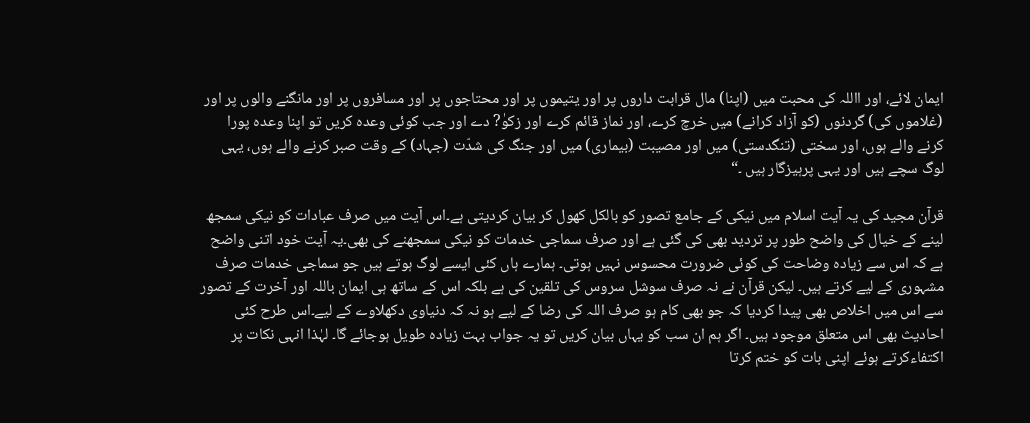ایمان لائے، اور االلہ کی محبت میں (اپنا) مال قرابت داروں پر اور یتیموں پر اور محتاجوں پر اور مسافروں پر اور مانگنے والوں پر اور (غلاموں کی) گردنوں (کو آزاد کرانے) میں خرچ کرے، اور نماز قائم کرے اور زکوٰ? دے اور جب کوئی وعدہ کریں تو اپنا وعدہ پورا کرنے والے ہوں، اور سختی (تنگدستی) میں اور مصیبت (بیماری) میں اور جنگ کی شدّت (جہاد) کے وقت صبر کرنے والے ہوں، یہی لوگ سچے ہیں اور یہی پرہیزگار ہیں ۔“

قرآن مجید کی یہ آیت اسلام میں نیکی کے جامع تصور کو بالکل کھول کر بیان کردیتی ہے۔اس آیت میں صرف عبادات کو نیکی سمجھ لینے کے خیال کی واضح طور پر تردید بھی کی گئی ہے اور صرف سماجی خدمات کو نیکی سمجھنے کی بھی۔یہ آیت خود اتنی واضح ہے کہ اس سے زیادہ وضاحت کی کوئی ضرورت محسوس نہیں ہوتی۔ ہمارے ہاں کئی ایسے لوگ ہوتے ہیں جو سماجی خدمات صرف مشہوری کے لیے کرتے ہیں۔ لیکن قرآن نے نہ صرف سوشل سروس کی تلقین کی ہے بلکہ اس کے ساتھ ہی ایمان باللہ اور آخرت کے تصور سے اس میں اخلاص بھی پیدا کردیا کہ جو بھی کام ہو صرف اللہ کی رضا کے لیے ہو نہ کہ دنیاوی دکھلاوے کے لیے۔اس طرح کئی احادیث بھی اس متعلق موجود ہیں۔ اگر ہم ان سب کو یہاں بیان کریں تو یہ جواب بہت زیادہ طویل ہوجائے گا۔ لہٰذا انہی نکات پر اکتفاءکرتے ہوئے اپنی بات کو ختم کرتا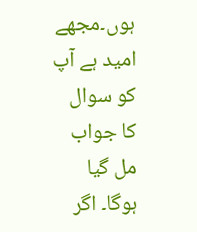ہوں۔مجھے امید ہے آپ کو سوال کا جواب مل گیا ہوگا۔ اگر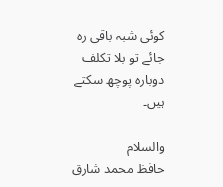کوئی شبہ باقی رہ جائے تو بلا تکلف دوبارہ پوچھ سکتے ہیں۔

والسلام
حافظ محمد شارق